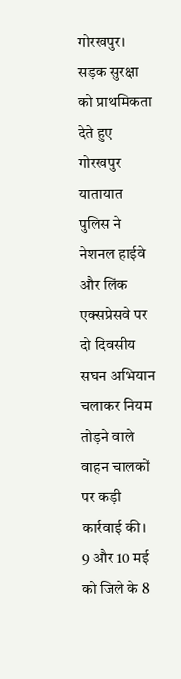गोरखपुर। सड़क सुरक्षा को प्राथमिकता देते हुए गोरखपुर यातायात पुलिस ने नेशनल हाईवे और लिंक एक्सप्रेसवे पर दो दिवसीय सघन अभियान चलाकर नियम तोड़ने वाले वाहन चालकों पर कड़ी कार्रवाई की। 9 और 10 मई को जिले के 8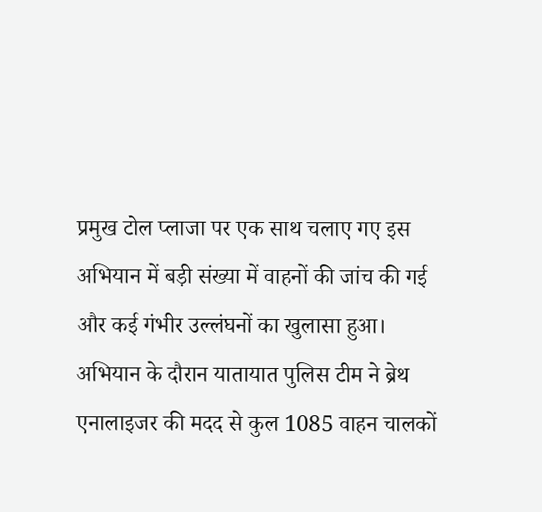प्रमुख टोल प्लाजा पर एक साथ चलाए गए इस अभियान में बड़ी संख्या में वाहनों की जांच की गई और कई गंभीर उल्लंघनों का खुलासा हुआ।
अभियान के दौरान यातायात पुलिस टीम ने ब्रेथ एनालाइजर की मदद से कुल 1085 वाहन चालकों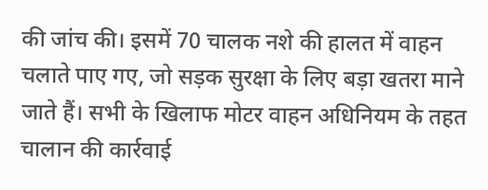की जांच की। इसमें 70 चालक नशे की हालत में वाहन चलाते पाए गए, जो सड़क सुरक्षा के लिए बड़ा खतरा माने जाते हैं। सभी के खिलाफ मोटर वाहन अधिनियम के तहत चालान की कार्रवाई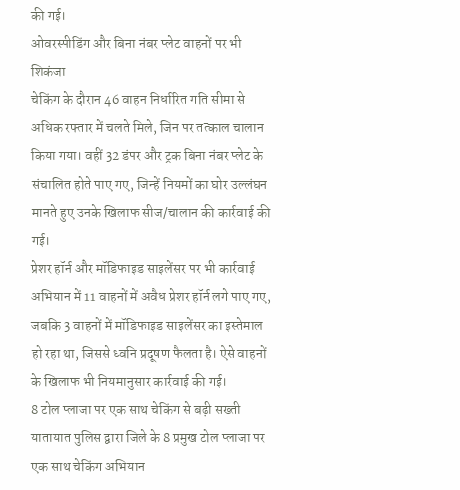की गई।
ओवरस्पीडिंग और बिना नंबर प्लेट वाहनों पर भी शिकंजा
चेकिंग के दौरान 46 वाहन निर्धारित गति सीमा से अधिक रफ्तार में चलते मिले, जिन पर तत्काल चालान किया गया। वहीं 32 डंपर और ट्रक बिना नंबर प्लेट के संचालित होते पाए गए, जिन्हें नियमों का घोर उल्लंघन मानते हुए उनके खिलाफ सीज/चालान की कार्रवाई की गई।
प्रेशर हॉर्न और मॉडिफाइड साइलेंसर पर भी कार्रवाई
अभियान में 11 वाहनों में अवैध प्रेशर हॉर्न लगे पाए गए, जबकि 3 वाहनों में मॉडिफाइड साइलेंसर का इस्तेमाल हो रहा था, जिससे ध्वनि प्रदूषण फैलता है। ऐसे वाहनों के खिलाफ भी नियमानुसार कार्रवाई की गई।
8 टोल प्लाजा पर एक साथ चेकिंग से बढ़ी सख्ती
यातायात पुलिस द्वारा जिले के 8 प्रमुख टोल प्लाजा पर एक साथ चेकिंग अभियान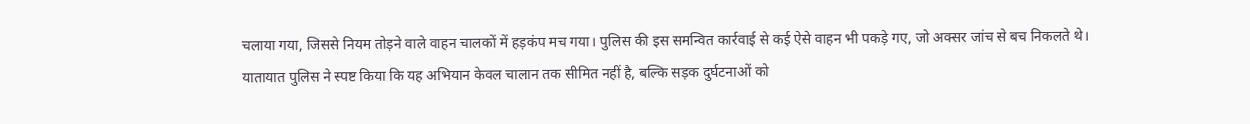चलाया गया, जिससे नियम तोड़ने वाले वाहन चालकों में हड़कंप मच गया। पुलिस की इस समन्वित कार्रवाई से कई ऐसे वाहन भी पकड़े गए, जो अक्सर जांच से बच निकलते थे।
यातायात पुलिस ने स्पष्ट किया कि यह अभियान केवल चालान तक सीमित नहीं है, बल्कि सड़क दुर्घटनाओं को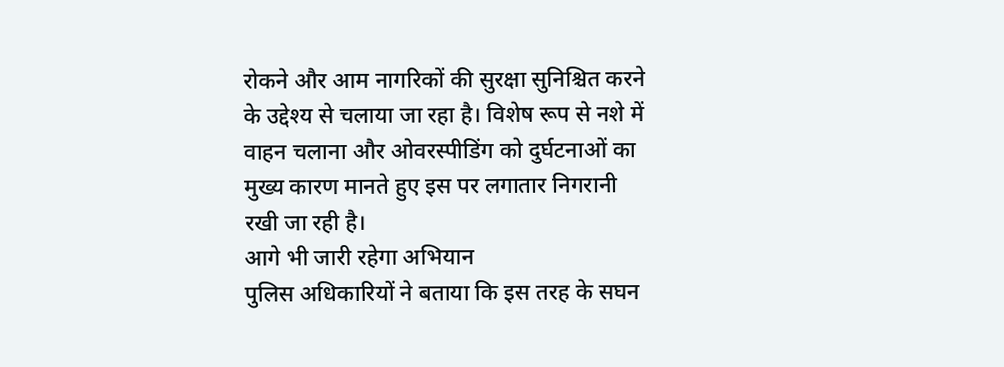रोकने और आम नागरिकों की सुरक्षा सुनिश्चित करने के उद्देश्य से चलाया जा रहा है। विशेष रूप से नशे में वाहन चलाना और ओवरस्पीडिंग को दुर्घटनाओं का मुख्य कारण मानते हुए इस पर लगातार निगरानी रखी जा रही है।
आगे भी जारी रहेगा अभियान
पुलिस अधिकारियों ने बताया कि इस तरह के सघन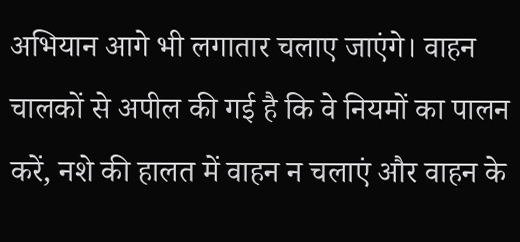अभियान आगे भी लगातार चलाए जाएंगे। वाहन चालकों से अपील की गई है कि वे नियमों का पालन करें, नशे की हालत में वाहन न चलाएं और वाहन के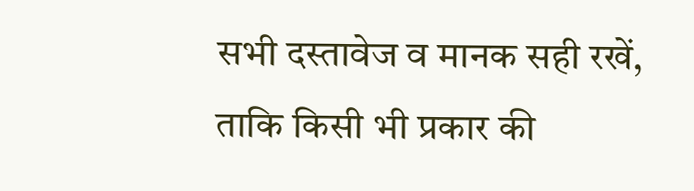सभी दस्तावेज व मानक सही रखें, ताकि किसी भी प्रकार की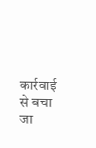कार्रवाई से बचा जा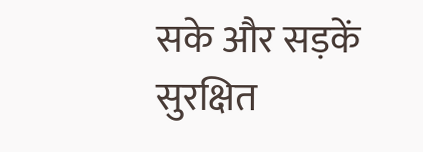सके और सड़कें सुरक्षित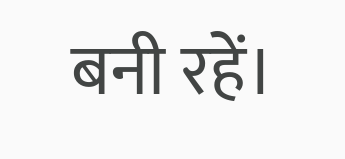बनी रहें।